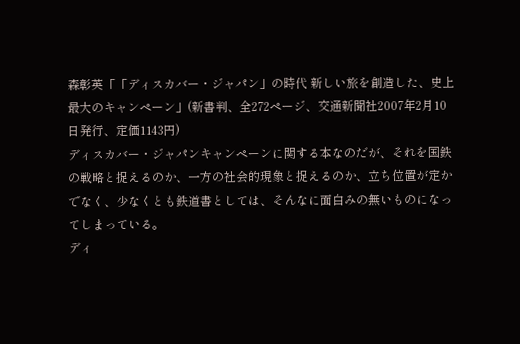森彰英「「ディスカバー・ジャパン」の時代 新しい旅を創造した、史上最大のキャンペーン」(新書判、全272ページ、交通新聞社2007年2月10日発行、定価1143円)
ディスカバー・ジャパンキャンペーンに関する本なのだが、それを国鉄の戦略と捉えるのか、一方の社会的現象と捉えるのか、立ち位置が定かでなく、少なくとも鉄道書としては、そんなに面白みの無いものになってしまっている。
ディ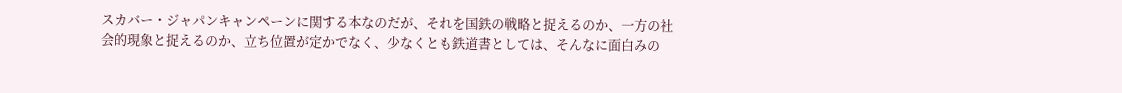スカバー・ジャパンキャンペーンに関する本なのだが、それを国鉄の戦略と捉えるのか、一方の社会的現象と捉えるのか、立ち位置が定かでなく、少なくとも鉄道書としては、そんなに面白みの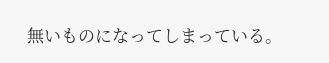無いものになってしまっている。